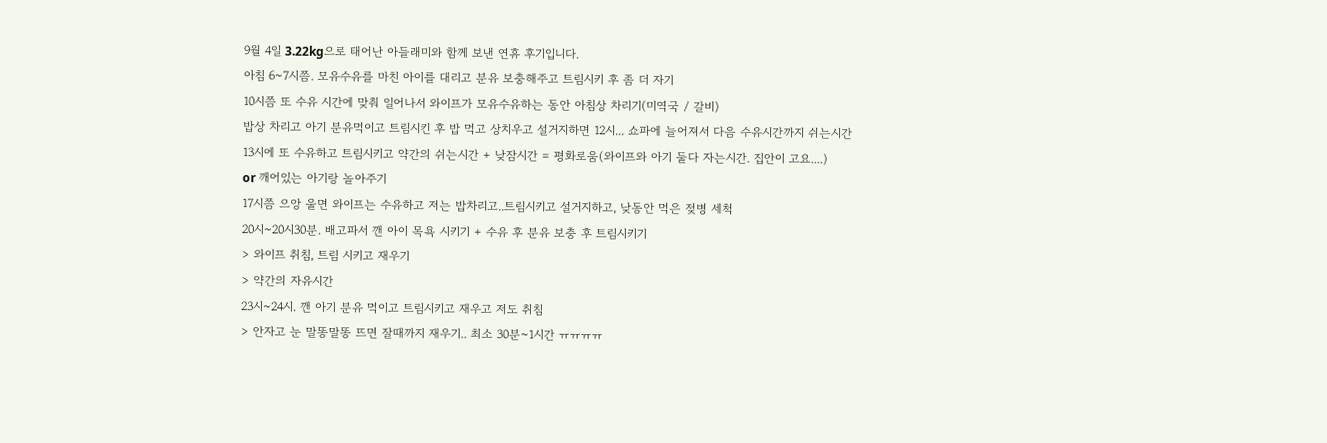9월 4일 3.22kg으로 태어난 아들래미와 함께 보낸 연휴 후기입니다.
아침 6~7시쯤. 모유수유를 마친 아이를 대리고 분유 보충해주고 트림시키 후 좀 더 자기
10시쯤 또 수유 시간에 맞춰 일어나서 와이프가 모유수유하는 동안 아침상 차리기(미역국 / 갈비)
밥상 차리고 아기 분유먹이고 트림시킨 후 밥 먹고 상치우고 설거지하면 12시... 쇼파에 늘어져서 다음 수유시간까지 쉬는시간
13시에 또 수유하고 트림시키고 약간의 쉬는시간 + 낮잠시간 = 평화로움(와이프와 아기 둘다 자는시간. 집안이 고요....)
or 깨어있는 아기랑 놀아주기
17시쯤 으앙 울면 와이프는 수유하고 저는 밥차리고..트림시키고 설거지하고, 낮동안 먹은 젖병 세척
20시~20시30분. 배고파서 깬 아이 목욕 시키기 + 수유 후 분유 보충 후 트림시키기
> 와이프 취침, 트림 시키고 재우기
> 약간의 자유시간
23시~24시. 깬 아기 분유 먹이고 트림시키고 재우고 저도 취침
> 안자고 눈 말똥말똥 뜨면 잘때까지 재우기.. 최소 30분~1시간 ㅠㅠㅠㅠ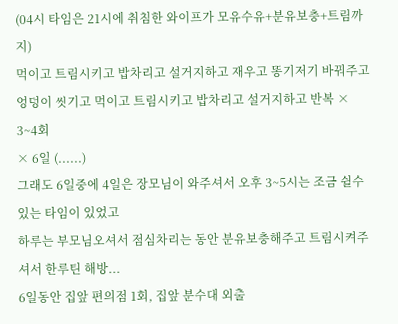(04시 타임은 21시에 취침한 와이프가 모유수유+분유보충+트림까지)
먹이고 트림시키고 밥차리고 설거지하고 재우고 똥기저기 바꿔주고 엉덩이 씻기고 먹이고 트림시키고 밥차리고 설거지하고 반복 × 3~4회
× 6일 (......)
그래도 6일중에 4일은 장모님이 와주셔서 오후 3~5시는 조금 쉴수있는 타임이 있었고
하루는 부모님오셔서 점심차리는 동안 분유보충해주고 트림시켜주셔서 한루틴 해방...
6일동안 집앞 편의점 1회, 집앞 분수대 외출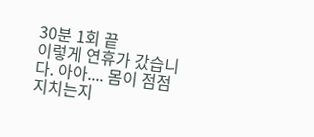30분 1회 끝
이렇게 연휴가 갔습니다. 아아.... 몸이 점점 지치는지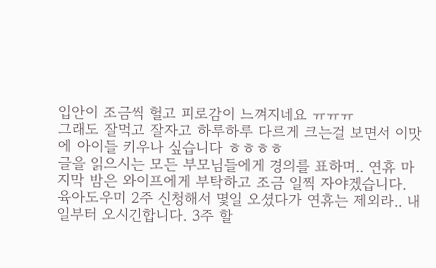입안이 조금씩 헐고 피로감이 느껴지네요 ㅠㅠㅠ
그래도 잘먹고 잘자고 하루하루 다르게 크는걸 보면서 이맛에 아이들 키우나 싶습니다 ㅎㅎㅎㅎ
글을 읽으시는 모든 부모님들에게 경의를 표하며.. 연휴 마지막 밤은 와이프에게 부탁하고 조금 일찍 자야겠습니다.
육아도우미 2주 신청해서 몇일 오셨다가 연휴는 제외라.. 내일부터 오시긴합니다. 3주 할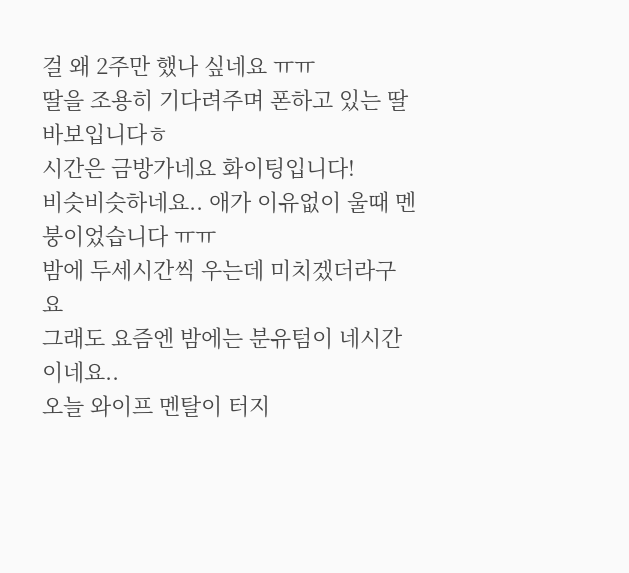걸 왜 2주만 했나 싶네요 ㅠㅠ
딸을 조용히 기다려주며 폰하고 있는 딸바보입니다ㅎ
시간은 금방가네요 화이팅입니다!
비슷비슷하네요.. 애가 이유없이 울때 멘붕이었습니다 ㅠㅠ
밤에 두세시간씩 우는데 미치겠더라구요
그래도 요즘엔 밤에는 분유텀이 네시간이네요..
오늘 와이프 멘탈이 터지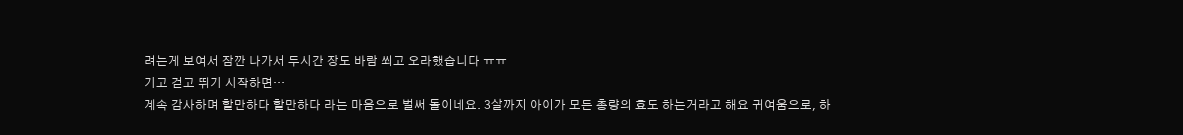려는게 보여서 잠깐 나가서 두시간 장도 바람 쐬고 오라했습니다 ㅠㅠ
기고 걷고 뛰기 시작하면…
계속 감사하며 할만하다 할만하다 라는 마음으로 벌써 돌이네요. 3살까지 아이가 모든 총량의 효도 하는거라고 해요 귀여움으로, 하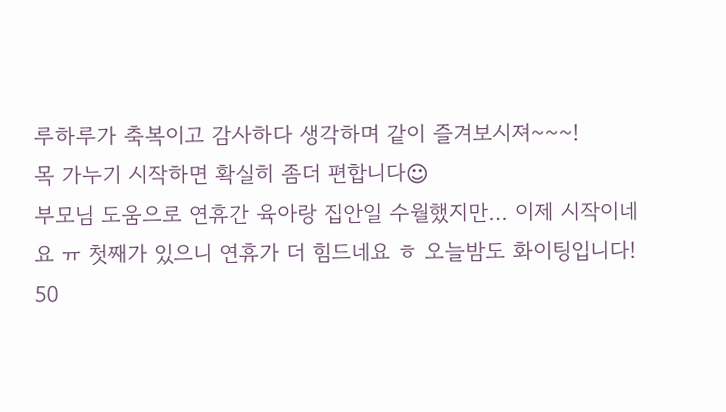루하루가 축복이고 감사하다 생각하며 같이 즐겨보시져~~~!
목 가누기 시작하면 확실히 좀더 편합니다☺
부모님 도움으로 연휴간 육아랑 집안일 수월했지만… 이제 시작이네요 ㅠ 첫째가 있으니 연휴가 더 힘드네요 ㅎ 오늘밤도 화이팅입니다!
50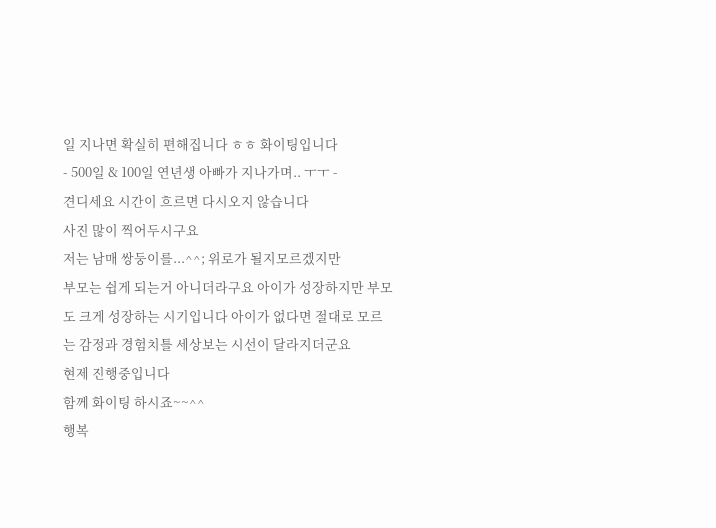일 지나면 확실히 편해집니다 ㅎㅎ 화이팅입니다
- 500일 & 100일 연년생 아빠가 지나가며.. ㅜㅜ -
견디세요 시간이 흐르면 다시오지 않습니다
사진 많이 찍어두시구요
저는 남매 쌍둥이를...^^; 위로가 될지모르겠지만
부모는 쉽게 되는거 아니더라구요 아이가 성장하지만 부모도 크게 성장하는 시기입니다 아이가 없다면 절대로 모르는 감정과 경험치틀 세상보는 시선이 달라지더군요
현제 진행중입니다
함께 화이팅 하시죠~~^^
행복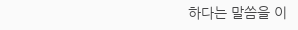하다는 말씀을 이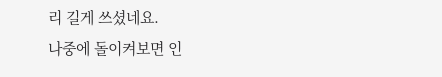리 길게 쓰셨네요.
나중에 돌이켜보면 인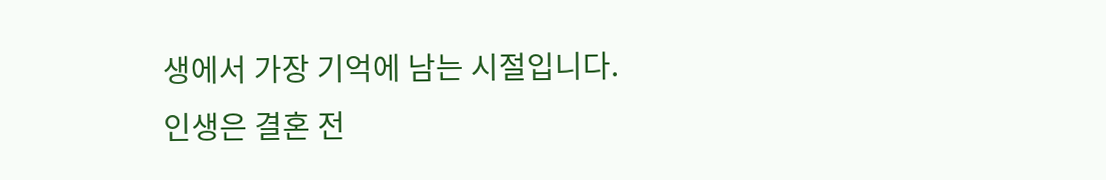생에서 가장 기억에 남는 시절입니다.
인생은 결혼 전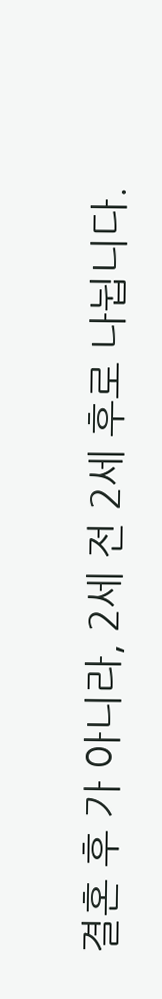결혼 후 가 아니라, 2세 전 2세 후로 나뉩니다.